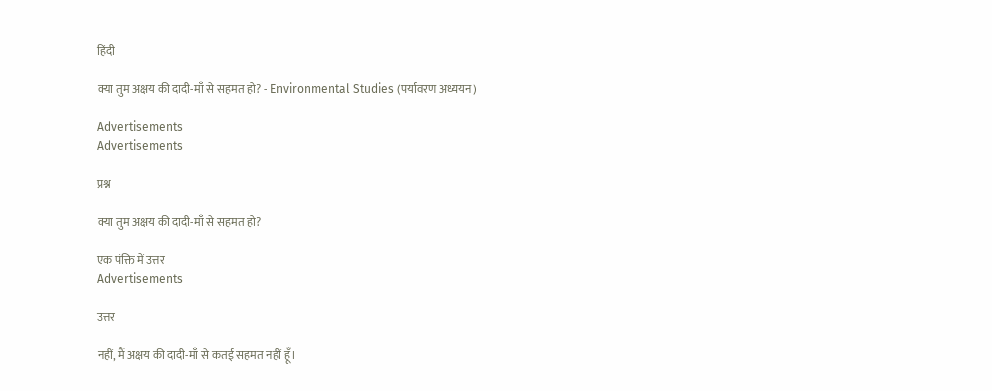हिंदी

क्या तुम अक्षय की दादी-माँ से सहमत हो? - Environmental Studies (पर्यावरण अध्ययन)

Advertisements
Advertisements

प्रश्न

क्या तुम अक्षय की दादी-माँ से सहमत हो?

एक पंक्ति में उत्तर
Advertisements

उत्तर

नहीं, मैं अक्षय की दादी-माँ से कतई सहमत नहीं हूँ।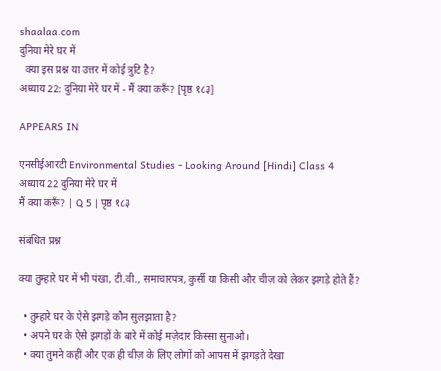shaalaa.com
दुनिया मेरे घर में
  क्या इस प्रश्न या उत्तर में कोई त्रुटि है?
अध्याय 22: दुनिया मेरे घर में - मैं क्या करूँ? [पृष्ठ १८३]

APPEARS IN

एनसीईआरटी Environmental Studies - Looking Around [Hindi] Class 4
अध्याय 22 दुनिया मेरे घर में
मैं क्या करूँ? | Q 5 | पृष्ठ १८३

संबंधित प्रश्न

क्या तुम्हारे घर में भी पंखा, टी.वी., समाचारपत्र, कुर्सी या किसी और चीज़ को लेकर झगड़े होते हैं?

  • तुम्हारे घर के ऐसे झगड़े कौन सुलझाता है?
  • अपने घर के ऐसे झगड़ों के बारे में कोई मज़ेदार किस्सा सुनाओ।
  • क्या तुमने कहीं और एक ही चीज़ के लिए लोगों को आपस में झगड़ते देखा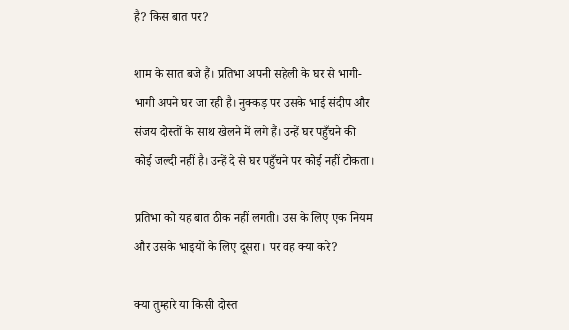है? किस बात पर?

शाम के सात बजे हैं। प्रतिभा अपनी सहेली के घर से भागी-भागी अपने घर जा रही है। नुक्कड़ पर उसके भाई संदीप और संजय दोस्तों के साथ खेलने में लगे हैं। उन्हें घर पहुँचने की कोई जल्दी नहीं है। उन्हें दे से घर पहुँचने पर कोई नहीं टोकता।

प्रतिभा को यह बात ठीक नहीं लगती। उस के लिए एक नियम और उसके भाइयों के लिए दूसरा। पर वह क्या करे?

क्या तुम्हारे या किसी दोस्त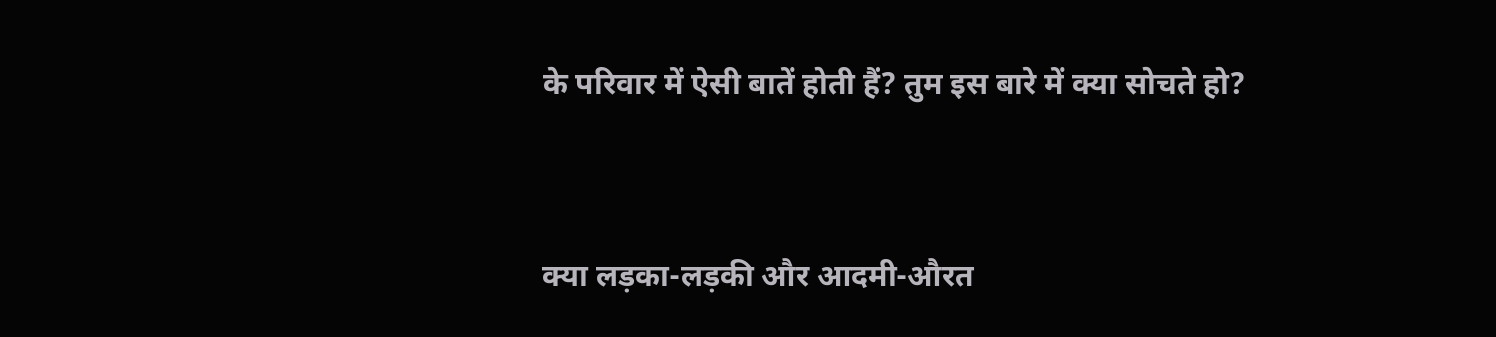के परिवार में ऐसी बातें होती हैं? तुम इस बारे में क्या सोचते हो?


क्या लड़का-लड़की और आदमी-औरत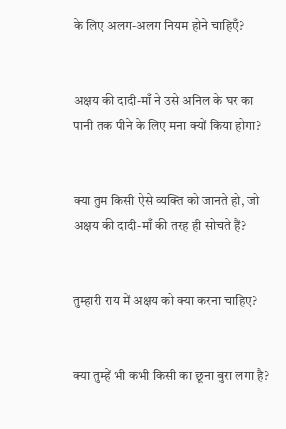के लिए अलग-अलग नियम होने चाहिएँ?


अक्षय की दादी-माँ ने उसे अनिल के घर का पानी तक पीने के लिए मना क्यों किया होगा?


क्या तुम किसी ऐसे व्यक्ति को जानते हो, जो अक्षय की दादी-माँ की तरह ही सोचते हैं?


तुम्हारी राय में अक्षय को क्या करना चाहिए?


क्या तुम्हें भी कभी किसी का छूना बुरा लगा है?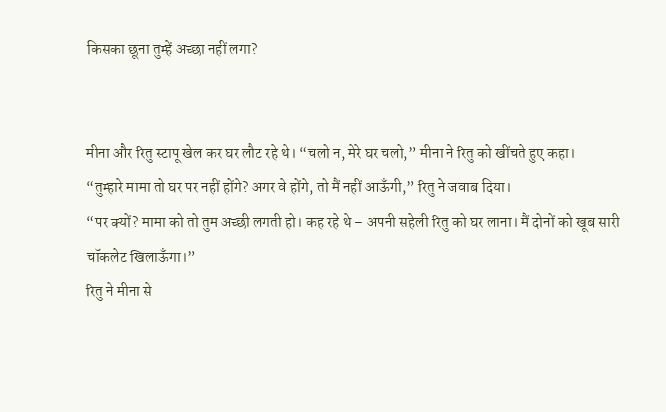किसका छूना तुम्हें अच्छा नहीं लगा?


मीना और रितु स्टापू खेल कर घर लौट रहे थे। “चलो न, मेरे घर चलो,” मीना ने रितु को खींचते हुए कहा।
“तुम्हारे मामा तो घर पर नहीं होंगे? अगर वे होंगे, तो मैं नहीं आऊँगी,” रितु ने जवाब दिया।
“पर क्यों? मामा को तो तुम अच्छी लगती हो। कह रहे थे – अपनी सहेली रितु को घर लाना। मैं दोनों को खूब सारी चॉकलेट खिलाऊँगा।”
रितु ने मीना से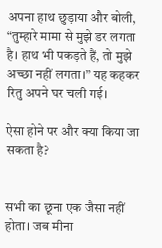अपना हाथ छुड़ाया और बोली, “तुम्हारे मामा से मुझे डर लगता है। हाथ भी पकड़ते हैं, तो मुझे अच्छा नहीं लगता।” यह कहकर रितु अपने घर चली गई।

ऐसा होने पर और क्या किया जा सकता है?


सभी का छूना एक जैसा नहीं होता। जब मीना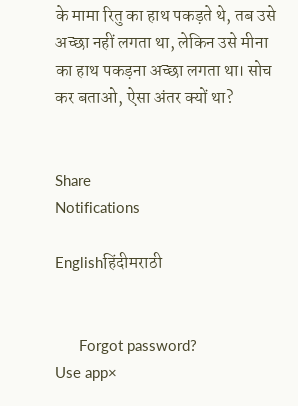के मामा रितु का हाथ पकड़ते थे, तब उसे अच्छा नहीं लगता था, लेकिन उसे मीना का हाथ पकड़ना अच्छा लगता था। सोच कर बताओ, ऐसा अंतर क्यों था?


Share
Notifications

Englishहिंदीमराठी


      Forgot password?
Use app×